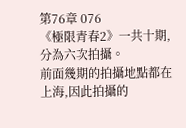第76章 076
《極限青春2》一共十期,分為六次拍攝。
前面幾期的拍攝地點都在上海,因此拍攝的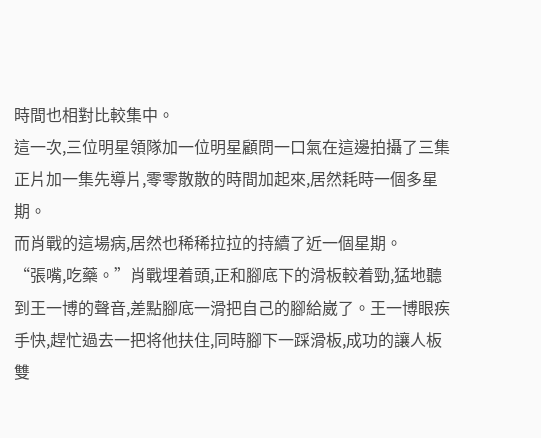時間也相對比較集中。
這一次,三位明星領隊加一位明星顧問一口氣在這邊拍攝了三集正片加一集先導片,零零散散的時間加起來,居然耗時一個多星期。
而肖戰的這場病,居然也稀稀拉拉的持續了近一個星期。
“張嘴,吃藥。”肖戰埋着頭,正和腳底下的滑板較着勁,猛地聽到王一博的聲音,差點腳底一滑把自己的腳給崴了。王一博眼疾手快,趕忙過去一把将他扶住,同時腳下一踩滑板,成功的讓人板雙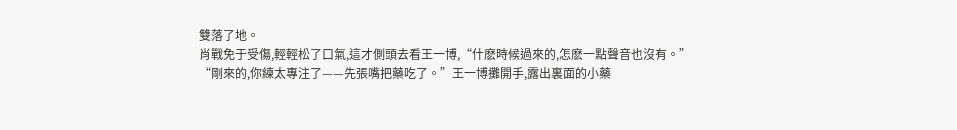雙落了地。
肖戰免于受傷,輕輕松了口氣,這才側頭去看王一博,“什麽時候過來的,怎麽一點聲音也沒有。”
“剛來的,你練太專注了——先張嘴把藥吃了。”王一博攤開手,露出裏面的小藥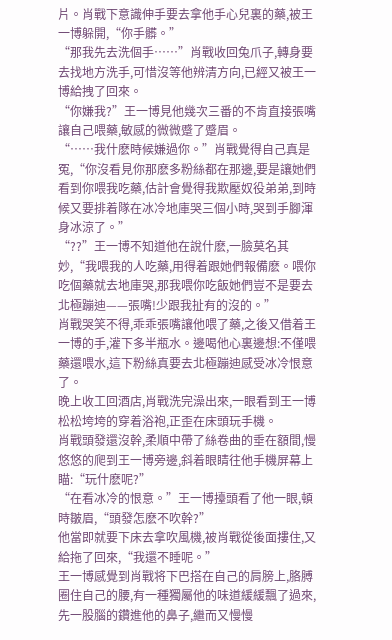片。肖戰下意識伸手要去拿他手心兒裏的藥,被王一博躲開,“你手髒。”
“那我先去洗個手……”肖戰收回兔爪子,轉身要去找地方洗手,可惜沒等他辨清方向,已經又被王一博給拽了回來。
“你嫌我?”王一博見他幾次三番的不肯直接張嘴讓自己喂藥,敏感的微微蹙了蹙眉。
“……我什麽時候嫌過你。”肖戰覺得自己真是冤,“你沒看見你那麽多粉絲都在那邊,要是讓她們看到你喂我吃藥,估計會覺得我欺壓奴役弟弟,到時候又要排着隊在冰冷地庫哭三個小時,哭到手腳渾身冰涼了。”
“??”王一博不知道他在說什麽,一臉莫名其妙,“我喂我的人吃藥,用得着跟她們報備麽。喂你吃個藥就去地庫哭,那我喂你吃飯她們豈不是要去北極蹦迪——張嘴!少跟我扯有的沒的。”
肖戰哭笑不得,乖乖張嘴讓他喂了藥,之後又借着王一博的手,灌下多半瓶水。邊喝他心裏邊想:不僅喂藥還喂水,這下粉絲真要去北極蹦迪感受冰冷恨意了。
晚上收工回酒店,肖戰洗完澡出來,一眼看到王一博松松垮垮的穿着浴袍,正歪在床頭玩手機。
肖戰頭發還沒幹,柔順中帶了絲卷曲的垂在額間,慢悠悠的爬到王一博旁邊,斜着眼睛往他手機屏幕上瞄:“玩什麽呢?”
“在看冰冷的恨意。”王一博擡頭看了他一眼,頓時皺眉,“頭發怎麽不吹幹?”
他當即就要下床去拿吹風機,被肖戰從後面摟住,又給拖了回來,“我還不睡呢。”
王一博感覺到肖戰将下巴搭在自己的肩膀上,胳膊圈住自己的腰,有一種獨屬他的味道緩緩飄了過來,先一股腦的鑽進他的鼻子,繼而又慢慢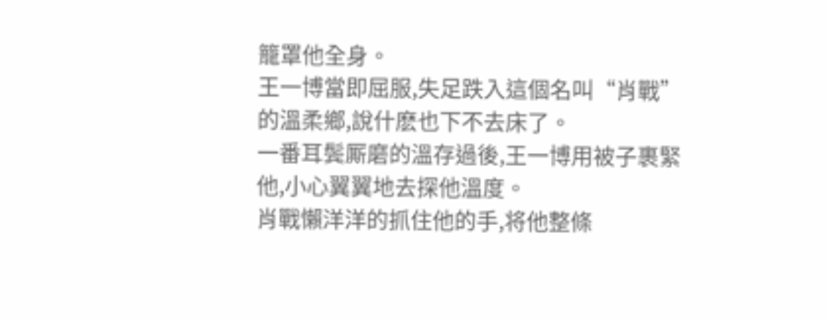籠罩他全身。
王一博當即屈服,失足跌入這個名叫“肖戰”的溫柔鄉,說什麽也下不去床了。
一番耳鬓厮磨的溫存過後,王一博用被子裹緊他,小心翼翼地去探他溫度。
肖戰懶洋洋的抓住他的手,将他整條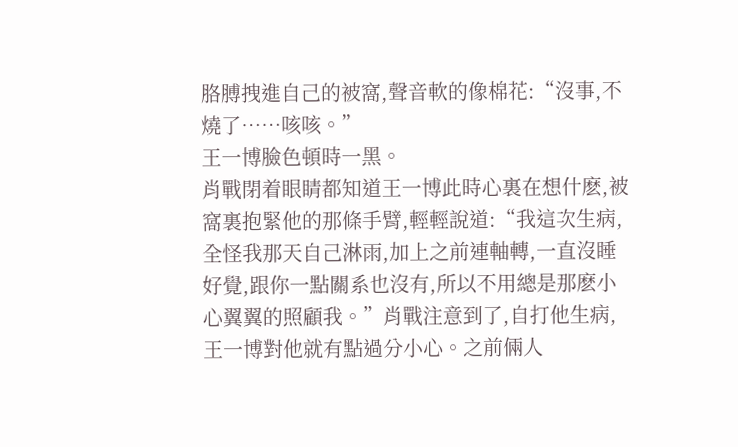胳膊拽進自己的被窩,聲音軟的像棉花:“沒事,不燒了……咳咳。”
王一博臉色頓時一黑。
肖戰閉着眼睛都知道王一博此時心裏在想什麽,被窩裏抱緊他的那條手臂,輕輕說道:“我這次生病,全怪我那天自己淋雨,加上之前連軸轉,一直沒睡好覺,跟你一點關系也沒有,所以不用總是那麽小心翼翼的照顧我。”肖戰注意到了,自打他生病,王一博對他就有點過分小心。之前倆人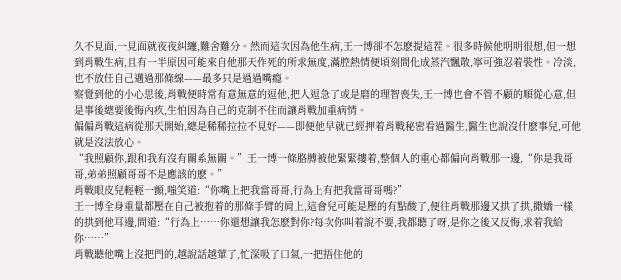久不見面,一見面就夜夜糾纏,難舍難分。然而這次因為他生病,王一博卻不怎麽提這茬。很多時候他明明很想,但一想到肖戰生病,且有一半原因可能來自他那天作死的所求無度,滿腔熱情便頃刻間化成蒸汽飄散,寧可強忍着裝性。冷淡,也不放任自己邁過那條線——最多只是過過嘴瘾。
察覺到他的小心思後,肖戰便時常有意無意的逗他,把人逗急了或是磨的理智喪失,王一博也會不管不顧的順從心意,但是事後總要後悔內疚,生怕因為自己的克制不住而讓肖戰加重病情。
偏偏肖戰這病從那天開始,總是稀稀拉拉不見好——即便他早就已經押着肖戰秘密看過醫生,醫生也說沒什麽事兒,可他就是沒法放心。
“我照顧你,跟和我有沒有關系無關。”王一博一條胳膊被他緊緊摟着,整個人的重心都偏向肖戰那一邊,“你是我哥哥,弟弟照顧哥哥不是應該的麽。”
肖戰眼皮兒輕輕一顫,嗤笑道:“你嘴上把我當哥哥,行為上有把我當哥哥嗎?”
王一博全身重量都壓在自己被抱着的那條手臂的肩上,這會兒可能是壓的有點酸了,便往肖戰那邊又拱了拱,撒嬌一樣的拱到他耳邊,問道:“行為上……你還想讓我怎麽對你?每次你叫着說不要,我都聽了呀,是你之後又反悔,求着我給你……”
肖戰聽他嘴上沒把門的,越說話越葷了,忙深吸了口氣,一把捂住他的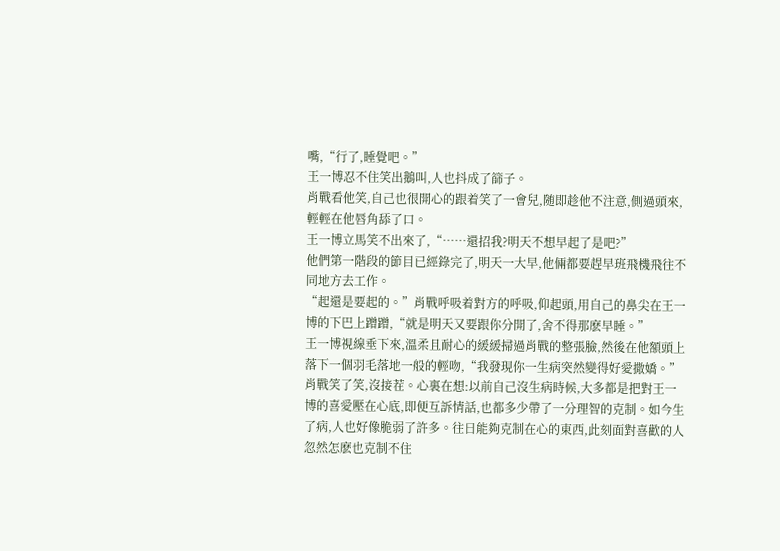嘴,“行了,睡覺吧。”
王一博忍不住笑出鵝叫,人也抖成了篩子。
肖戰看他笑,自己也很開心的跟着笑了一會兒,随即趁他不注意,側過頭來,輕輕在他唇角舔了口。
王一博立馬笑不出來了,“……還招我?明天不想早起了是吧?”
他們第一階段的節目已經錄完了,明天一大早,他倆都要趕早班飛機飛往不同地方去工作。
“起還是要起的。”肖戰呼吸着對方的呼吸,仰起頭,用自己的鼻尖在王一博的下巴上蹭蹭,“就是明天又要跟你分開了,舍不得那麽早睡。”
王一博視線垂下來,溫柔且耐心的緩緩掃過肖戰的整張臉,然後在他額頭上落下一個羽毛落地一般的輕吻,“我發現你一生病突然變得好愛撒嬌。”
肖戰笑了笑,沒接茬。心裏在想:以前自己沒生病時候,大多都是把對王一博的喜愛壓在心底,即便互訴情話,也都多少帶了一分理智的克制。如今生了病,人也好像脆弱了許多。往日能夠克制在心的東西,此刻面對喜歡的人忽然怎麽也克制不住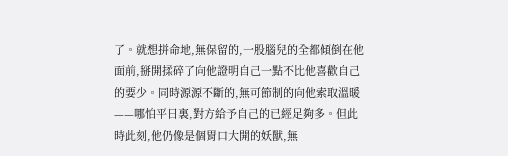了。就想拼命地,無保留的,一股腦兒的全都傾倒在他面前,掰開揉碎了向他證明自己一點不比他喜歡自己的要少。同時源源不斷的,無可節制的向他索取溫暖——哪怕平日裏,對方給予自己的已經足夠多。但此時此刻,他仍像是個胃口大開的妖獸,無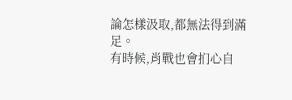論怎樣汲取,都無法得到滿足。
有時候,肖戰也會扪心自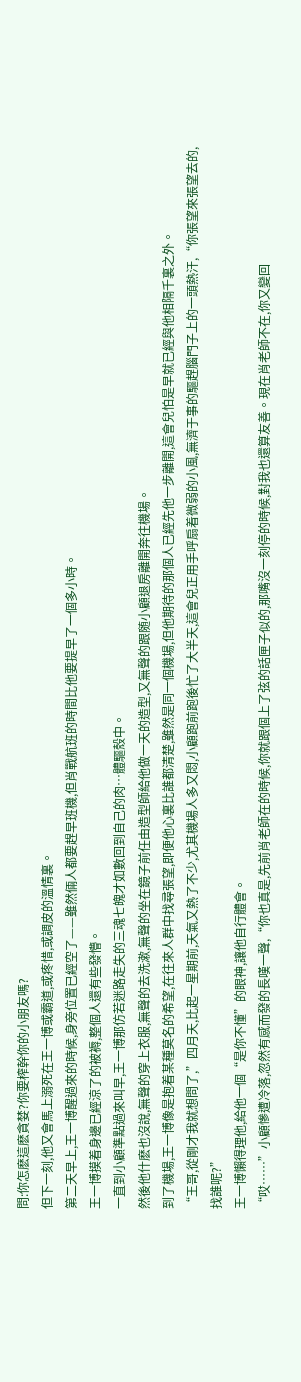問:你怎麽這麽貪婪?你要榨幹你的小朋友嗎?
但下一刻,他又會馬上溺死在王一博或霸道,或疼惜,或調皮的溫情裏。
第二天早上,王一博醒過來的時候,身旁位置已經空了——雖然倆人都要趕早班機,但肖戰航班的時間比他要提早了一個多小時。
王一博摸着身邊已經涼了的被褥,整個人還有些發懵。
一直到小顧準點過來叫早,王一博那仿若迷路走失的三魂七魄才如數回到自己的肉…體驅殼中。
然後他什麽也沒說,無聲的穿上衣服,無聲的去洗漱,無聲的坐在鏡子前任由造型師給他做一天的造型,又無聲的跟随小顧退房離開奔往機場。
到了機場,王一博像是抱着某種莫名的希望,在往來人群中找尋張望,即便他心裏比誰都清楚,雖然是同一個機場,但他期待的那個人已經先他一步離開,這會兒怕是早就已經與他相隔千裏之外。
“王哥,從剛才我就想問了,”四月天,比起一星期前,天氣又熱了不少,尤其機場人多又悶,小顧跑前跑後忙了大半天,這會兒正用手呼扇着微弱的小風,無濟于事的驅趕腦門子上的一頭熱汗,“你張望來張望去的,找誰呢?”
王一博懶得理他,給他一個“是你不懂”的眼神,讓他自行體會。
“哎……”小顧慘遭冷落,忽然有感而發的長嘆一聲,“你也真是,先前肖老師在的時候,你就跟個上了弦的話匣子似的,那嘴沒一刻停的時候,對我也還算友善。現在肖老師不在,你又變回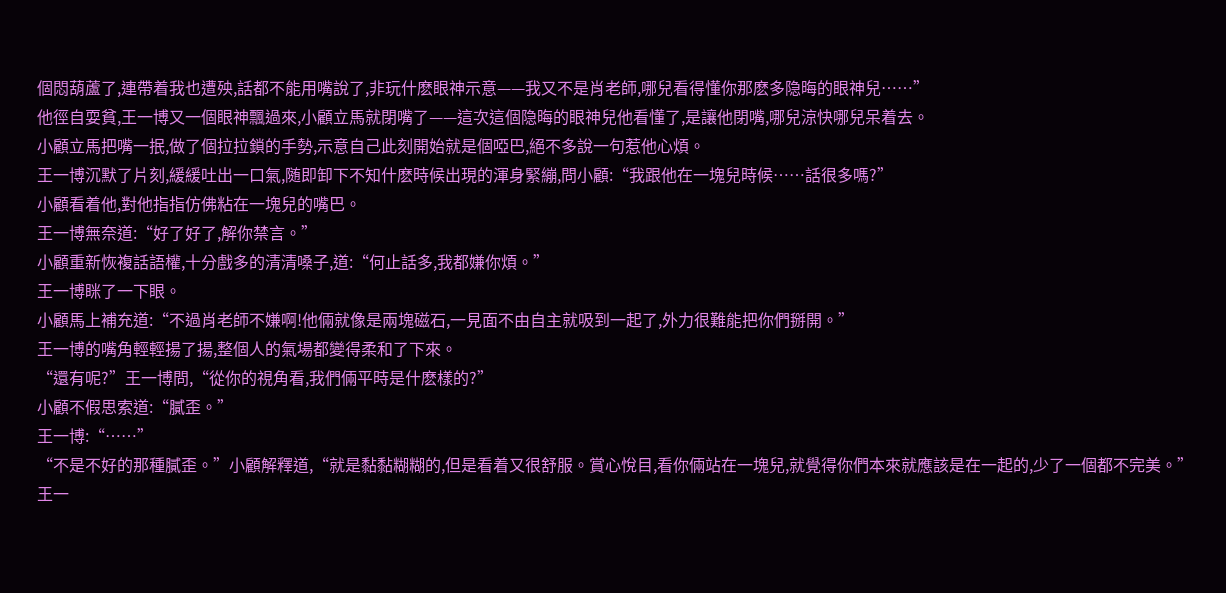個悶葫蘆了,連帶着我也遭殃,話都不能用嘴說了,非玩什麽眼神示意——我又不是肖老師,哪兒看得懂你那麽多隐晦的眼神兒……”
他徑自耍貧,王一博又一個眼神飄過來,小顧立馬就閉嘴了——這次這個隐晦的眼神兒他看懂了,是讓他閉嘴,哪兒涼快哪兒呆着去。
小顧立馬把嘴一抿,做了個拉拉鎖的手勢,示意自己此刻開始就是個啞巴,絕不多說一句惹他心煩。
王一博沉默了片刻,緩緩吐出一口氣,随即卸下不知什麽時候出現的渾身緊繃,問小顧:“我跟他在一塊兒時候……話很多嗎?”
小顧看着他,對他指指仿佛粘在一塊兒的嘴巴。
王一博無奈道:“好了好了,解你禁言。”
小顧重新恢複話語權,十分戲多的清清嗓子,道:“何止話多,我都嫌你煩。”
王一博眯了一下眼。
小顧馬上補充道:“不過肖老師不嫌啊!他倆就像是兩塊磁石,一見面不由自主就吸到一起了,外力很難能把你們掰開。”
王一博的嘴角輕輕揚了揚,整個人的氣場都變得柔和了下來。
“還有呢?”王一博問,“從你的視角看,我們倆平時是什麽樣的?”
小顧不假思索道:“膩歪。”
王一博:“……”
“不是不好的那種膩歪。”小顧解釋道,“就是黏黏糊糊的,但是看着又很舒服。賞心悅目,看你倆站在一塊兒,就覺得你們本來就應該是在一起的,少了一個都不完美。”
王一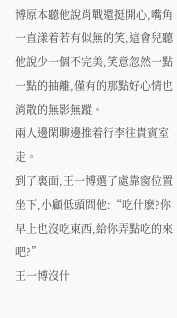博原本聽他說肖戰還挺開心,嘴角一直漾着若有似無的笑,這會兒聽他說少一個不完美,笑意忽然一點一點的抽離,僅有的那點好心情也消散的無影無蹤。
兩人邊閑聊邊推着行李往貴賓室走。
到了裏面,王一博選了處靠窗位置坐下,小顧低頭問他:“吃什麽?你早上也沒吃東西,給你弄點吃的來吧?”
王一博沒什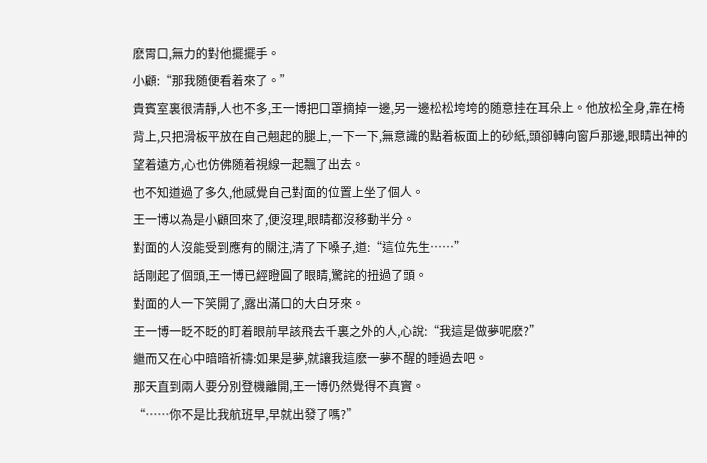麽胃口,無力的對他擺擺手。
小顧:“那我随便看着來了。”
貴賓室裏很清靜,人也不多,王一博把口罩摘掉一邊,另一邊松松垮垮的随意挂在耳朵上。他放松全身,靠在椅背上,只把滑板平放在自己翹起的腿上,一下一下,無意識的點着板面上的砂紙,頭卻轉向窗戶那邊,眼睛出神的望着遠方,心也仿佛随着視線一起飄了出去。
也不知道過了多久,他感覺自己對面的位置上坐了個人。
王一博以為是小顧回來了,便沒理,眼睛都沒移動半分。
對面的人沒能受到應有的關注,清了下嗓子,道:“這位先生……”
話剛起了個頭,王一博已經瞪圓了眼睛,驚詫的扭過了頭。
對面的人一下笑開了,露出滿口的大白牙來。
王一博一眨不眨的盯着眼前早該飛去千裏之外的人,心說:“我這是做夢呢麽?”
繼而又在心中暗暗祈禱:如果是夢,就讓我這麽一夢不醒的睡過去吧。
那天直到兩人要分別登機離開,王一博仍然覺得不真實。
“……你不是比我航班早,早就出發了嗎?”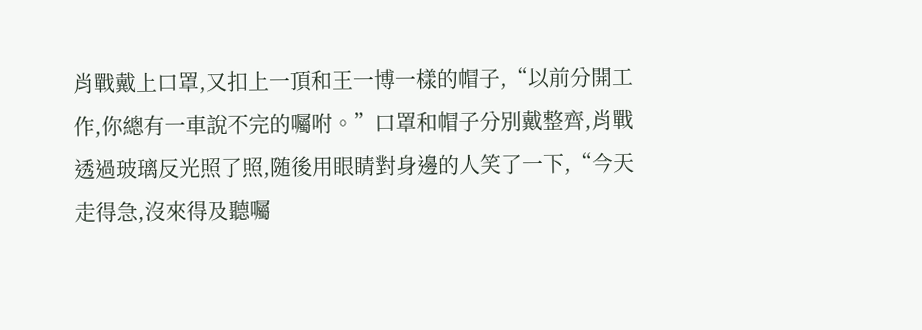肖戰戴上口罩,又扣上一頂和王一博一樣的帽子,“以前分開工作,你總有一車說不完的囑咐。”口罩和帽子分別戴整齊,肖戰透過玻璃反光照了照,随後用眼睛對身邊的人笑了一下,“今天走得急,沒來得及聽囑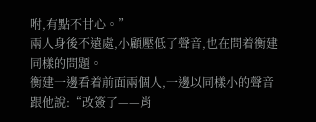咐,有點不甘心。”
兩人身後不遠處,小顧壓低了聲音,也在問着衡建同樣的問題。
衡建一邊看着前面兩個人,一邊以同樣小的聲音跟他說:“改簽了——肖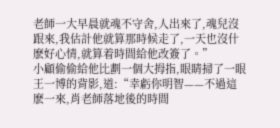老師一大早晨就魂不守舍,人出來了,魂兒沒跟來,我估計他就算那時候走了,一天也沒什麽好心情,就算着時間給他改簽了。”
小顧偷偷給他比劃一個大拇指,眼睛掃了一眼王一博的背影,道:“幸虧你明智——不過這麽一來,肖老師落地後的時間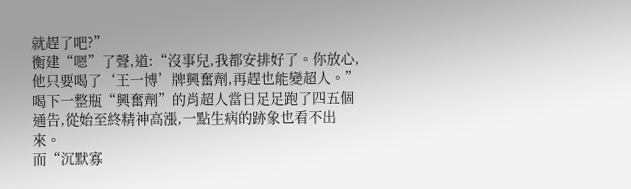就趕了吧?”
衡建“嗯”了聲,道:“沒事兒,我都安排好了。你放心,他只要喝了‘王一博’牌興奮劑,再趕也能變超人。”
喝下一整瓶“興奮劑”的肖超人當日足足跑了四五個通告,從始至終精神高漲,一點生病的跡象也看不出來。
而“沉默寡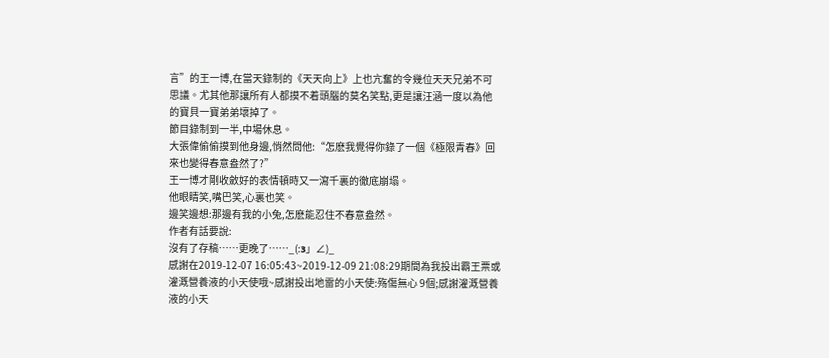言”的王一博,在當天錄制的《天天向上》上也亢奮的令幾位天天兄弟不可思議。尤其他那讓所有人都摸不着頭腦的莫名笑點,更是讓汪涵一度以為他的寶貝一寶弟弟壞掉了。
節目錄制到一半,中場休息。
大張偉偷偷摸到他身邊,悄然問他:“怎麽我覺得你錄了一個《極限青春》回來也變得春意盎然了?”
王一博才剛收斂好的表情頓時又一瀉千裏的徹底崩塌。
他眼睛笑,嘴巴笑,心裏也笑。
邊笑邊想:那邊有我的小兔,怎麽能忍住不春意盎然。
作者有話要說:
沒有了存稿……更晚了……_(:з」∠)_
感謝在2019-12-07 16:05:43~2019-12-09 21:08:29期間為我投出霸王票或灌溉營養液的小天使哦~感謝投出地雷的小天使:殇傷無心 9個;感謝灌溉營養液的小天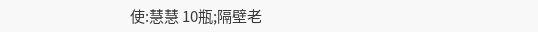使:慧慧 10瓶;隔壁老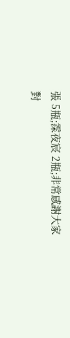張 5瓶;霂夜宸 2瓶;非常感謝大家對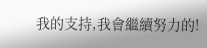我的支持,我會繼續努力的!